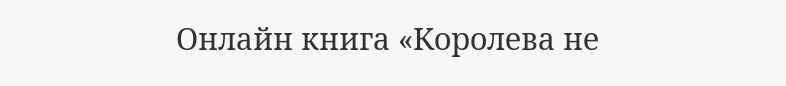Онлайн книга «Королева не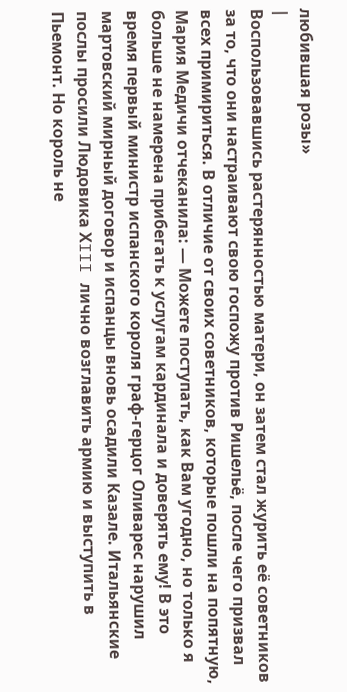любившая розы»
|
Воспользовавшись растерянностью матери, он затем стал журить её советников за то, что они настраивают свою госпожу против Ришельё, после чего призвал всех примириться. В отличие от своих советников, которые пошли на попятную, Мария Медичи отчеканила: — Можете поступать, как Вам угодно, но только я больше не намерена прибегать к услугам кардинала и доверять ему! В это время первый министр испанского короля граф-герцог Оливарес нарушил мартовский мирный договор и испанцы вновь осадили Казале. Итальянские послы просили Людовика ХIII лично возглавить армию и выступить в Пьемонт. Но король не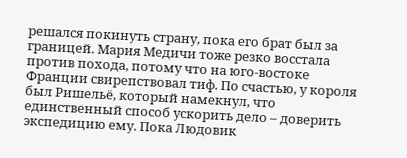решался покинуть страну, пока его брат был за границей. Мария Медичи тоже резко восстала против похода, потому что на юго-востоке Франции свирепствовал тиф. По счастью, у короля был Ришельё, который намекнул, что единственный способ ускорить дело – доверить экспедицию ему. Пока Людовик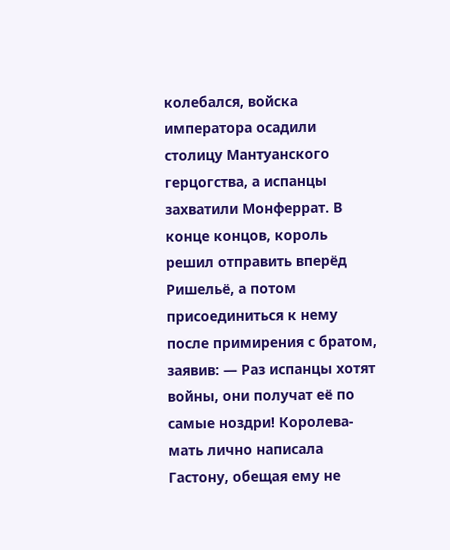колебался, войска императора осадили столицу Мантуанского герцогства, а испанцы захватили Монферрат. В конце концов, король решил отправить вперёд Ришельё, а потом присоединиться к нему после примирения с братом, заявив: — Раз испанцы хотят войны, они получат её по самые ноздри! Королева-мать лично написала Гастону, обещая ему не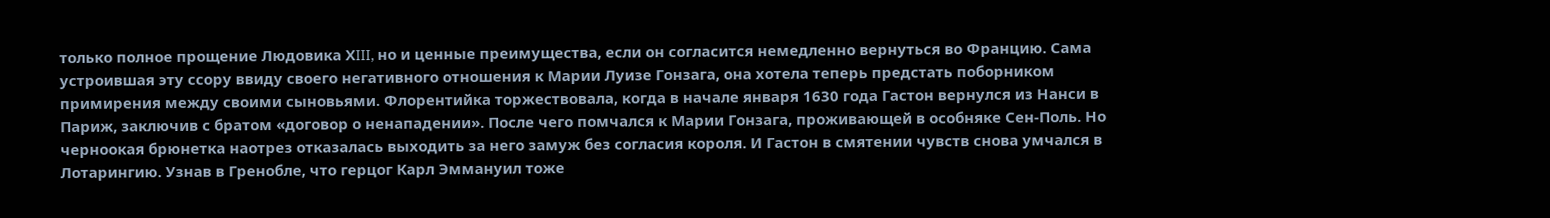только полное прощение Людовика ХIII, но и ценные преимущества, если он согласится немедленно вернуться во Францию. Сама устроившая эту ссору ввиду своего негативного отношения к Марии Луизе Гонзага, она хотела теперь предстать поборником примирения между своими сыновьями. Флорентийка торжествовала, когда в начале января 1630 года Гастон вернулся из Нанси в Париж, заключив с братом «договор о ненападении». После чего помчался к Марии Гонзага, проживающей в особняке Сен-Поль. Но черноокая брюнетка наотрез отказалась выходить за него замуж без согласия короля. И Гастон в смятении чувств снова умчался в Лотарингию. Узнав в Гренобле, что герцог Карл Эммануил тоже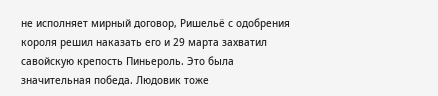не исполняет мирный договор, Ришельё с одобрения короля решил наказать его и 29 марта захватил савойскую крепость Пиньероль. Это была значительная победа. Людовик тоже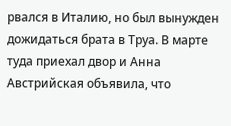рвался в Италию, но был вынужден дожидаться брата в Труа. В марте туда приехал двор и Анна Австрийская объявила, что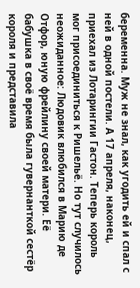беременна. Муж не знал, как угодить ей и спал с ней в одной постели. А 17 апреля, наконец, приехал из Лотарингии Гастон. Теперь король мог присоединиться к Ришельё. Но тут случилось неожиданное: Людовик влюбился в Марию де Отфор, юную фрейлину своей матери. Её бабушка в своё время была гувернанткой сестёр короля и представила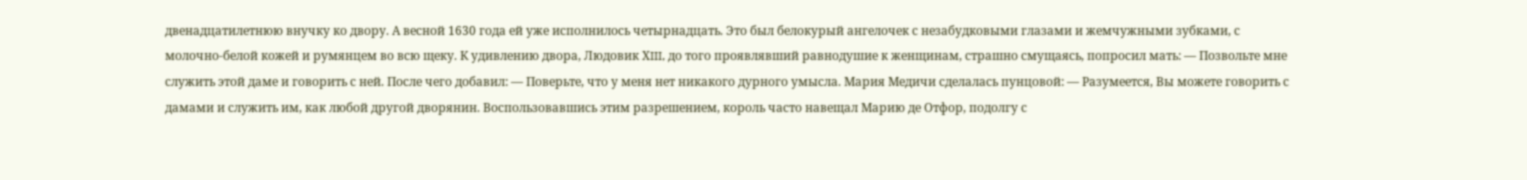двенадцатилетнюю внучку ко двору. А весной 1630 года ей уже исполнилось четырнадцать. Это был белокурый ангелочек с незабудковыми глазами и жемчужными зубками, с молочно-белой кожей и румянцем во всю щеку. К удивлению двора, Людовик ХIII, до того проявлявший равнодушие к женщинам, страшно смущаясь, попросил мать: — Позвольте мне служить этой даме и говорить с ней. После чего добавил: — Поверьте, что у меня нет никакого дурного умысла. Мария Медичи сделалась пунцовой: — Разумеется, Вы можете говорить с дамами и служить им, как любой другой дворянин. Воспользовавшись этим разрешением, король часто навещал Марию де Отфор, подолгу с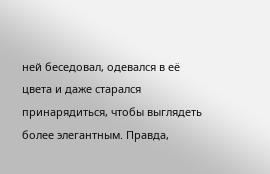ней беседовал, одевался в её цвета и даже старался принарядиться, чтобы выглядеть более элегантным. Правда,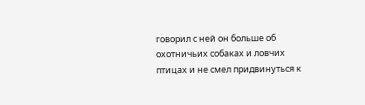говорил с ней он больше об охотничьих собаках и ловчих птицах и не смел придвинуться к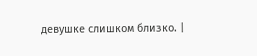девушке слишком близко. |